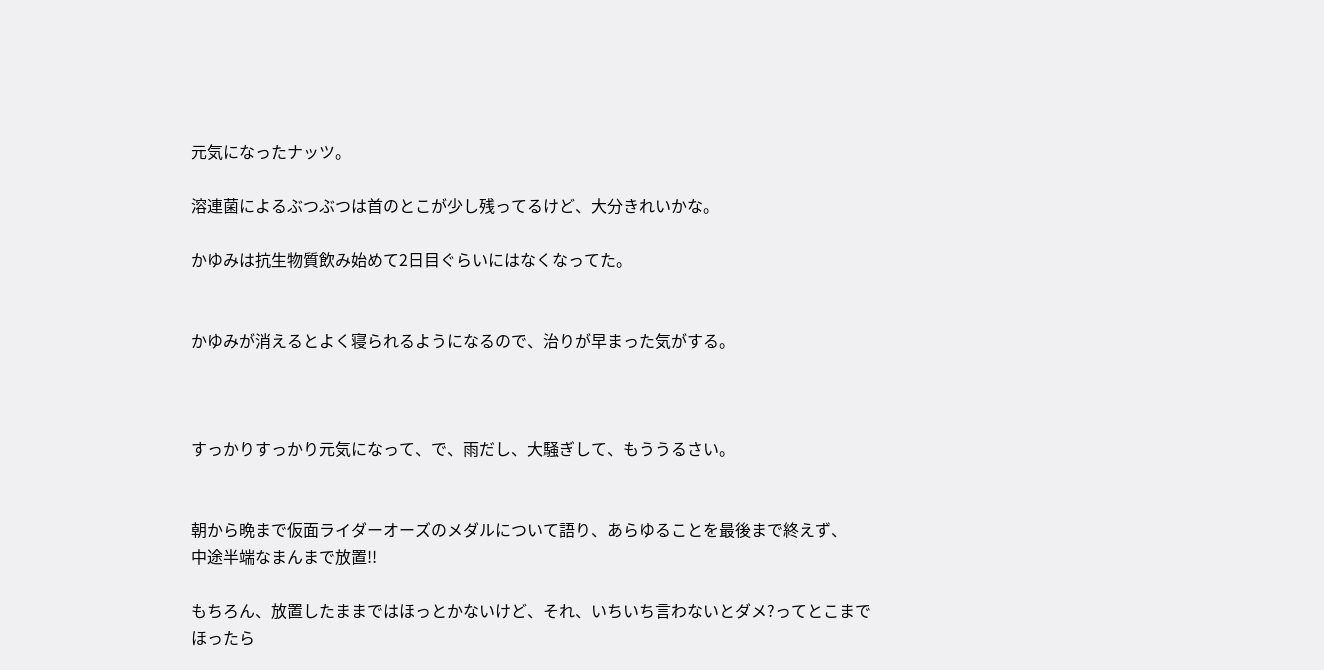元気になったナッツ。

溶連菌によるぶつぶつは首のとこが少し残ってるけど、大分きれいかな。

かゆみは抗生物質飲み始めて2日目ぐらいにはなくなってた。


かゆみが消えるとよく寝られるようになるので、治りが早まった気がする。



すっかりすっかり元気になって、で、雨だし、大騒ぎして、もううるさい。


朝から晩まで仮面ライダーオーズのメダルについて語り、あらゆることを最後まで終えず、
中途半端なまんまで放置!!

もちろん、放置したままではほっとかないけど、それ、いちいち言わないとダメ?ってとこまで
ほったら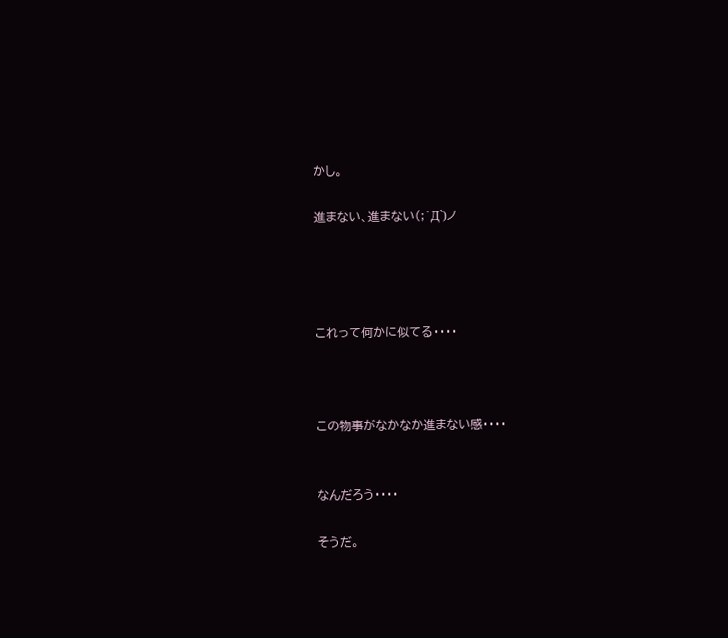かし。

進まない、進まない(;´Д`)ノ




これって何かに似てる・・・・



この物事がなかなか進まない感・・・・


なんだろう・・・・

そうだ。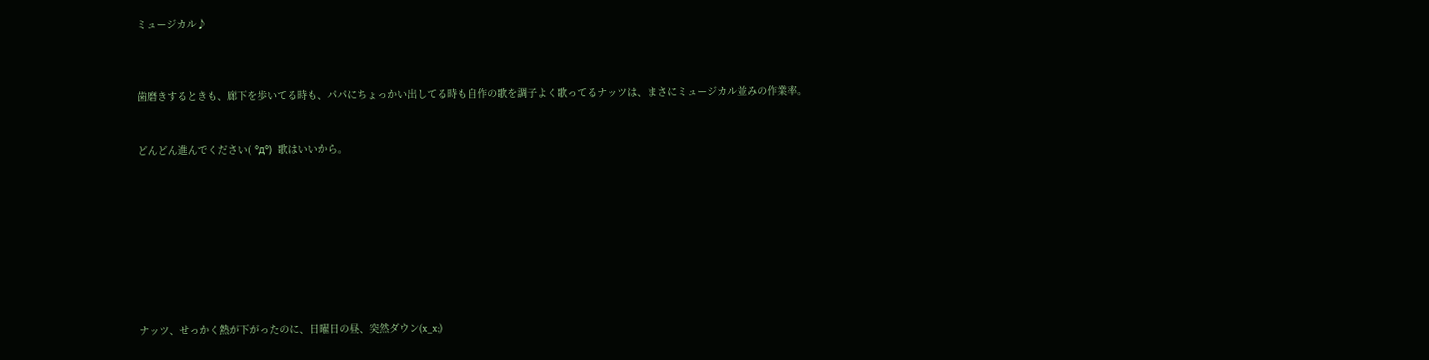ミュージカル♪



歯磨きするときも、廊下を歩いてる時も、パパにちょっかい出してる時も自作の歌を調子よく歌ってるナッツは、まさにミュージカル並みの作業率。


どんどん進んでください( °д°)  歌はいいから。









ナッツ、せっかく熱が下がったのに、日曜日の昼、突然ダウン(x_x;)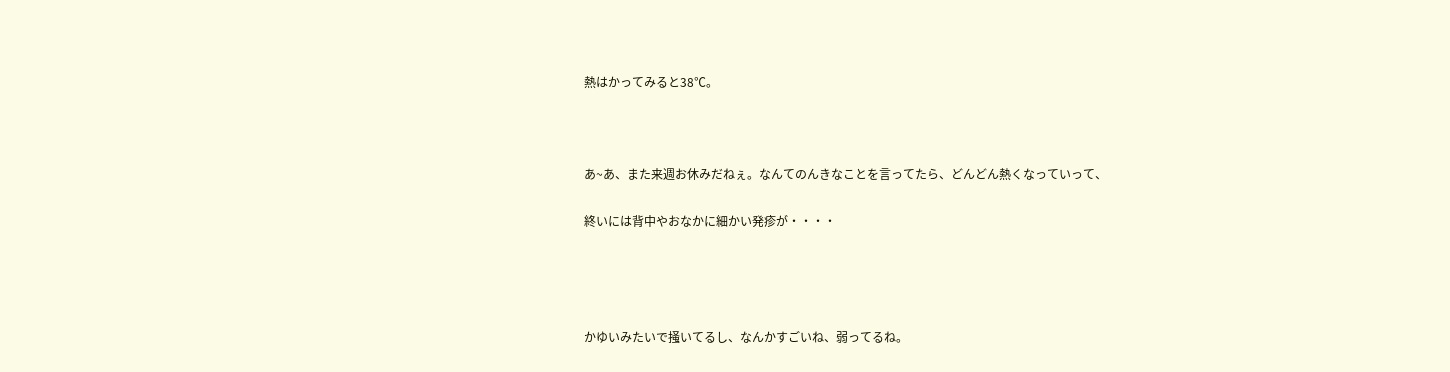熱はかってみると38℃。



あ~あ、また来週お休みだねぇ。なんてのんきなことを言ってたら、どんどん熱くなっていって、

終いには背中やおなかに細かい発疹が・・・・




かゆいみたいで掻いてるし、なんかすごいね、弱ってるね。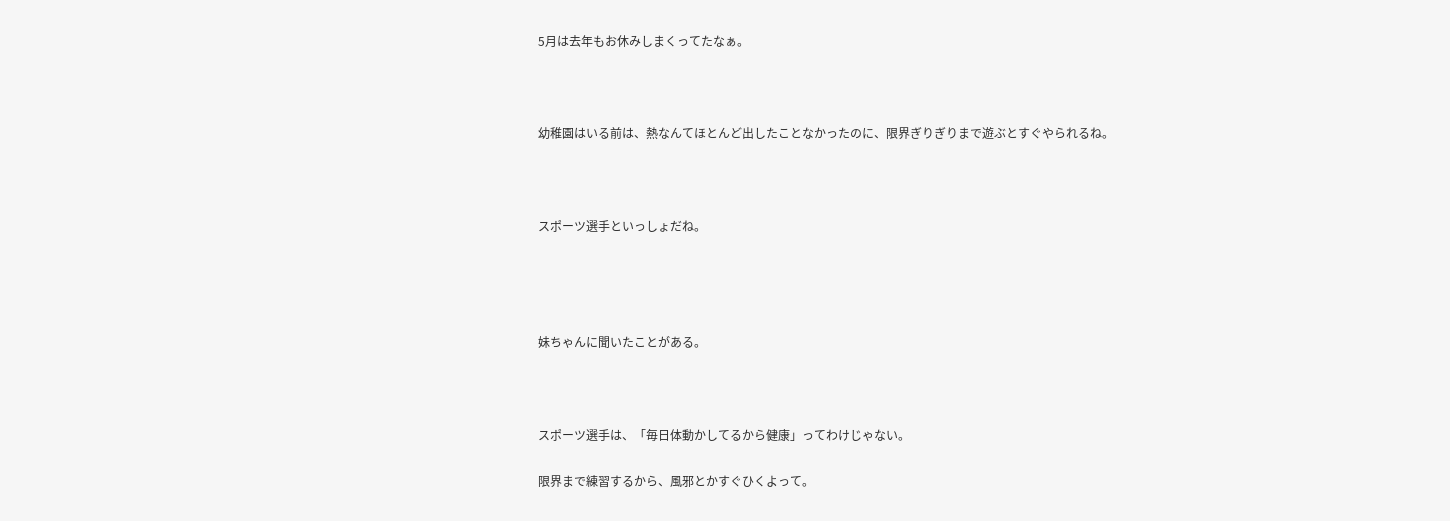5月は去年もお休みしまくってたなぁ。



幼稚園はいる前は、熱なんてほとんど出したことなかったのに、限界ぎりぎりまで遊ぶとすぐやられるね。



スポーツ選手といっしょだね。




妹ちゃんに聞いたことがある。



スポーツ選手は、「毎日体動かしてるから健康」ってわけじゃない。

限界まで練習するから、風邪とかすぐひくよって。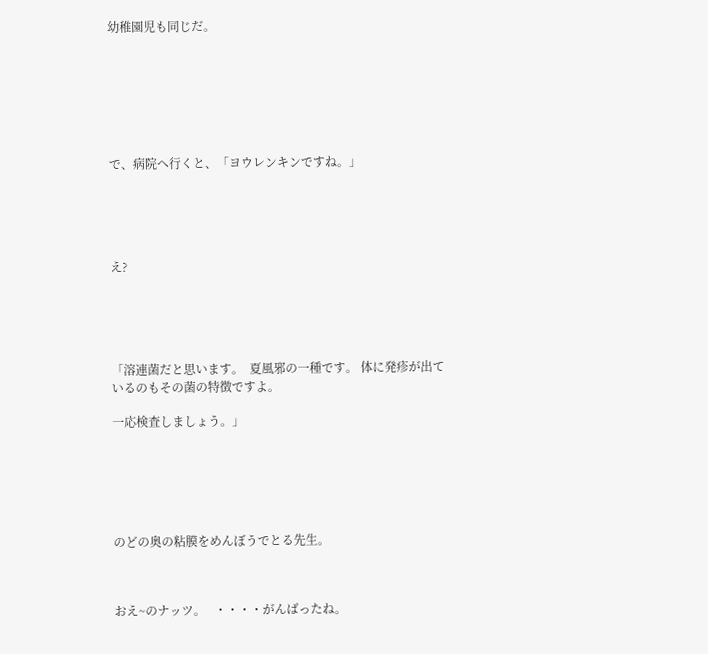幼稚園児も同じだ。







で、病院へ行くと、「ヨウレンキンですね。」





え?





「溶連菌だと思います。  夏風邪の一種です。 体に発疹が出ているのもその菌の特徴ですよ。

一応検査しましょう。」






のどの奥の粘膜をめんぼうでとる先生。



おえ~のナッツ。   ・・・・がんばったね。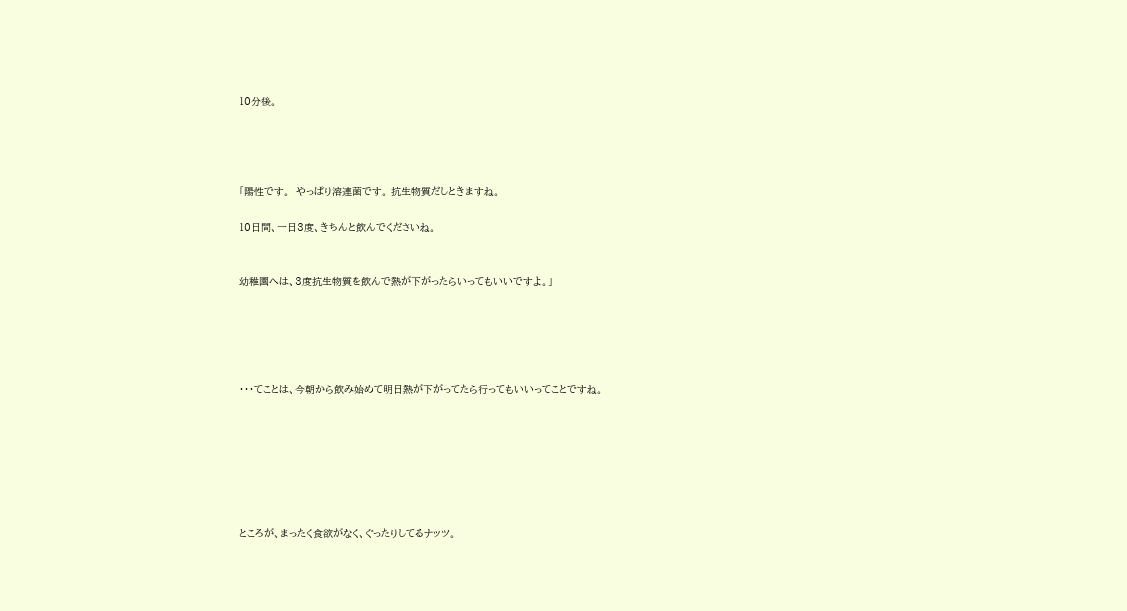10分後。




「陽性です。  やっぱり溶連菌です。 抗生物質だしときますね。

10日間、一日3度、きちんと飲んでくださいね。


幼稚園へは、3度抗生物質を飲んで熱が下がったらいってもいいですよ。」





・・・てことは、今朝から飲み始めて明日熱が下がってたら行ってもいいってことですね。







ところが、まったく食欲がなく、ぐったりしてるナッツ。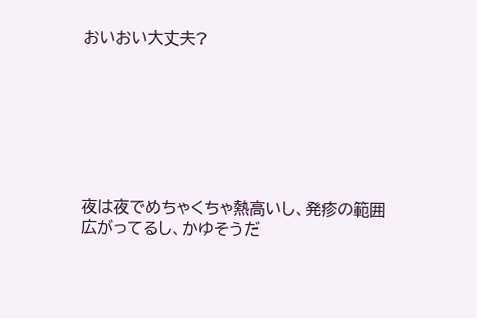おいおい大丈夫?







夜は夜でめちゃくちゃ熱高いし、発疹の範囲広がってるし、かゆそうだ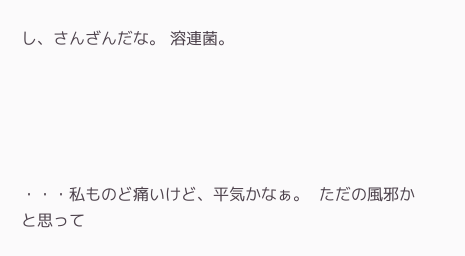し、さんざんだな。 溶連菌。





・・・私ものど痛いけど、平気かなぁ。  ただの風邪かと思って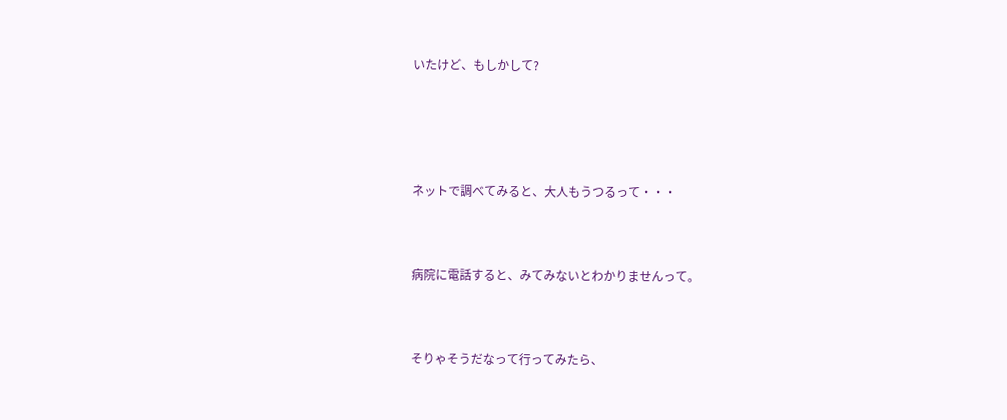いたけど、もしかして?





ネットで調べてみると、大人もうつるって・・・



病院に電話すると、みてみないとわかりませんって。



そりゃそうだなって行ってみたら、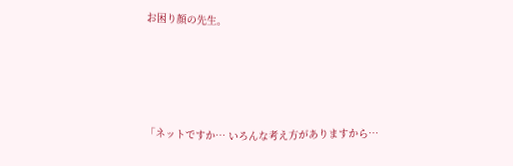お困り顔の先生。




「ネットですか… いろんな考え方がありますから…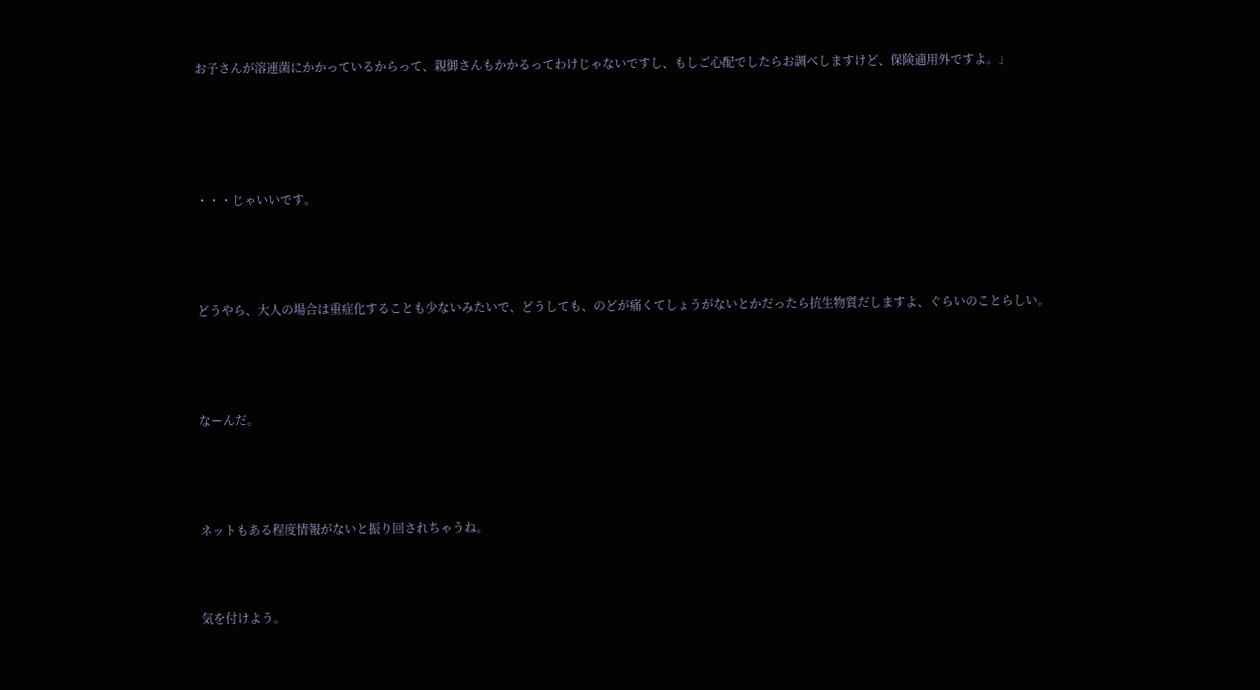お子さんが溶連菌にかかっているからって、親御さんもかかるってわけじゃないですし、もしご心配でしたらお調べしますけど、保険適用外ですよ。」





・・・じゃいいです。




どうやら、大人の場合は重症化することも少ないみたいで、どうしても、のどが痛くてしょうがないとかだったら抗生物質だしますよ、ぐらいのことらしい。




なーんだ。




ネットもある程度情報がないと振り回されちゃうね。



気を付けよう。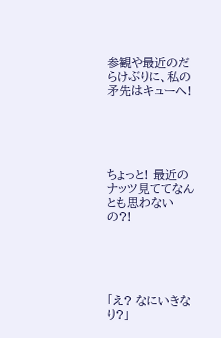参観や最近のだらけぶりに、私の矛先はキューへ!





ちょっと! 最近のナッツ見ててなんとも思わないの?!





「え? なにいきなり?」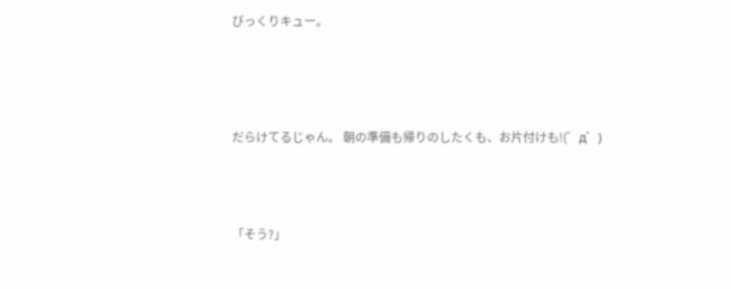びっくりキュー。





だらけてるじゃん。 朝の準備も帰りのしたくも、お片付けも!(゜д゜)




「そう?」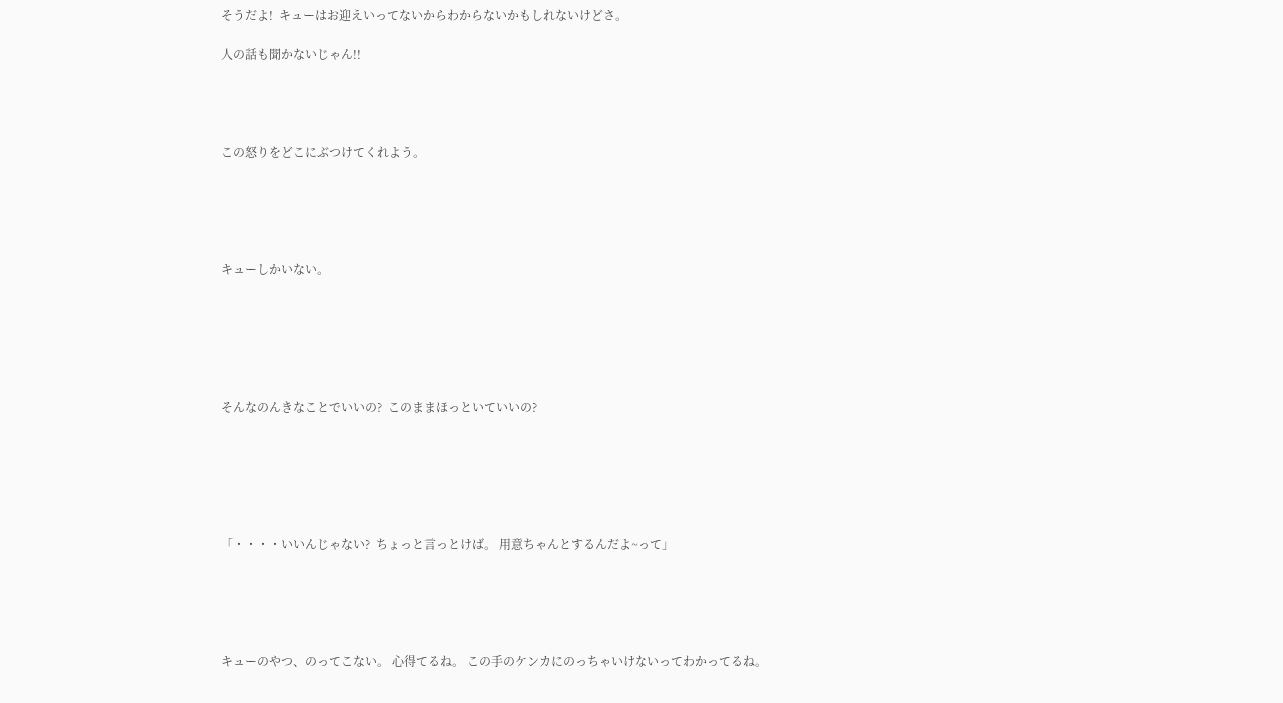そうだよ!  キューはお迎えいってないからわからないかもしれないけどさ。

人の話も聞かないじゃん!!




この怒りをどこにぶつけてくれよう。





キューしかいない。






そんなのんきなことでいいの?  このままほっといていいの?






「・・・・いいんじゃない?  ちょっと言っとけば。 用意ちゃんとするんだよ~って」





キューのやつ、のってこない。 心得てるね。 この手のケンカにのっちゃいけないってわかってるね。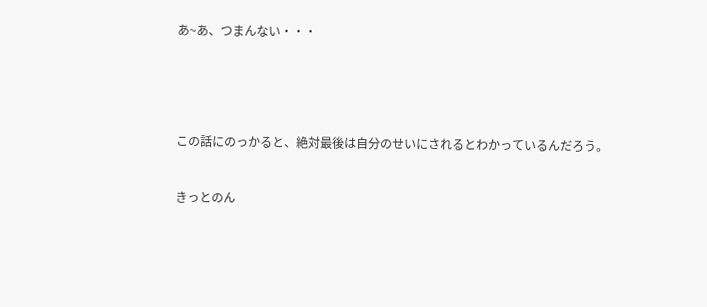あ~あ、つまんない・・・





この話にのっかると、絶対最後は自分のせいにされるとわかっているんだろう。


きっとのん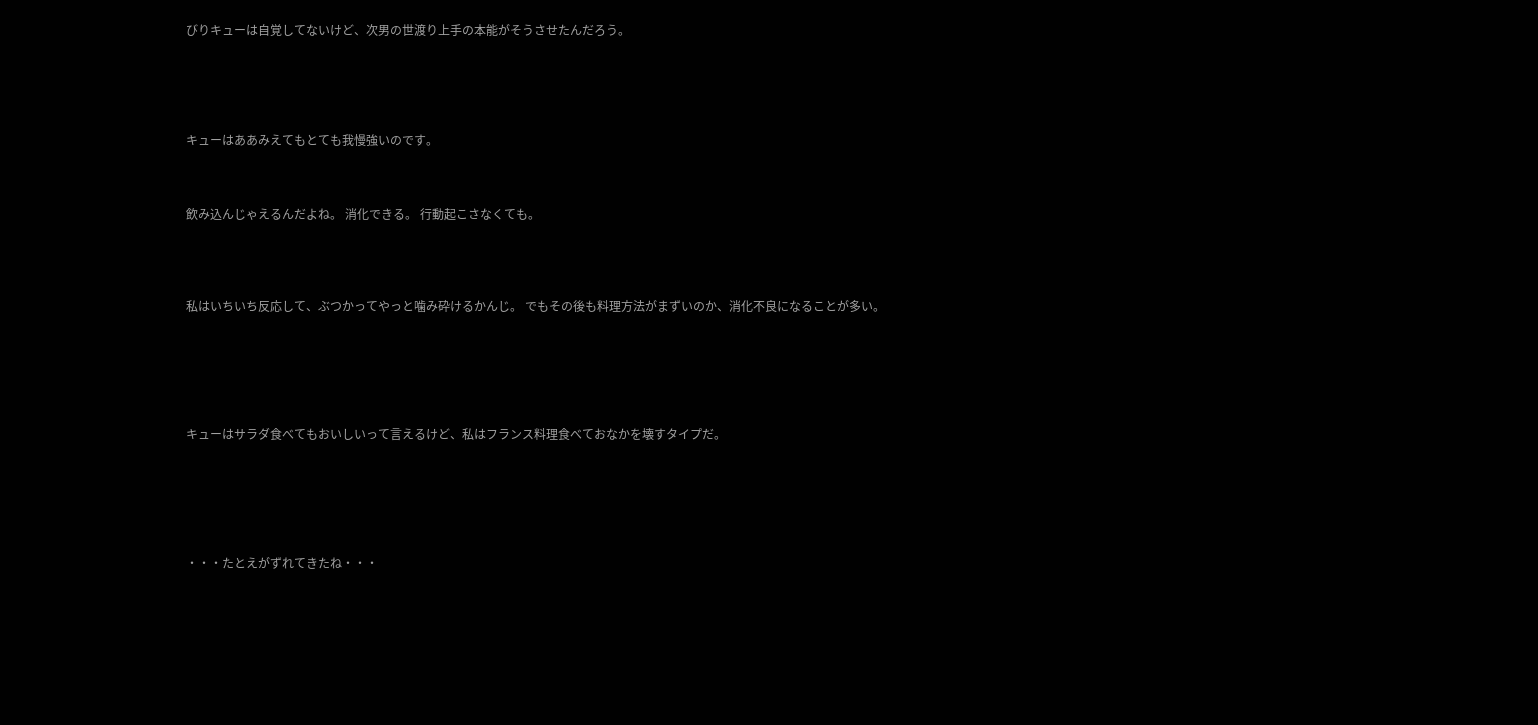びりキューは自覚してないけど、次男の世渡り上手の本能がそうさせたんだろう。





キューはああみえてもとても我慢強いのです。



飲み込んじゃえるんだよね。 消化できる。 行動起こさなくても。




私はいちいち反応して、ぶつかってやっと噛み砕けるかんじ。 でもその後も料理方法がまずいのか、消化不良になることが多い。






キューはサラダ食べてもおいしいって言えるけど、私はフランス料理食べておなかを壊すタイプだ。






・・・たとえがずれてきたね・・・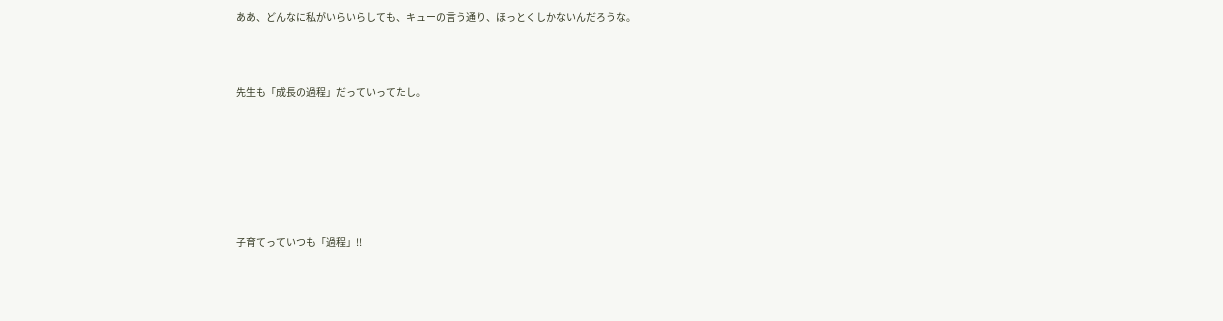ああ、どんなに私がいらいらしても、キューの言う通り、ほっとくしかないんだろうな。




先生も「成長の過程」だっていってたし。









子育てっていつも「過程」!!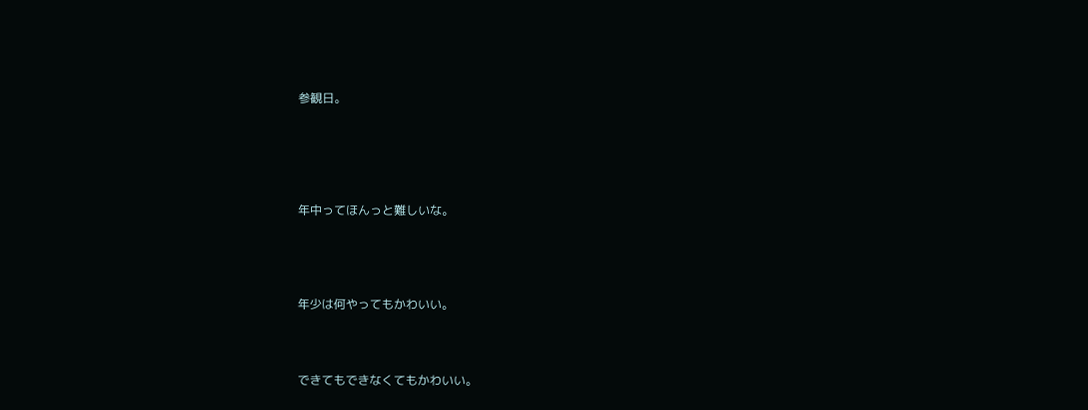参観日。





年中ってほんっと難しいな。




年少は何やってもかわいい。



できてもできなくてもかわいい。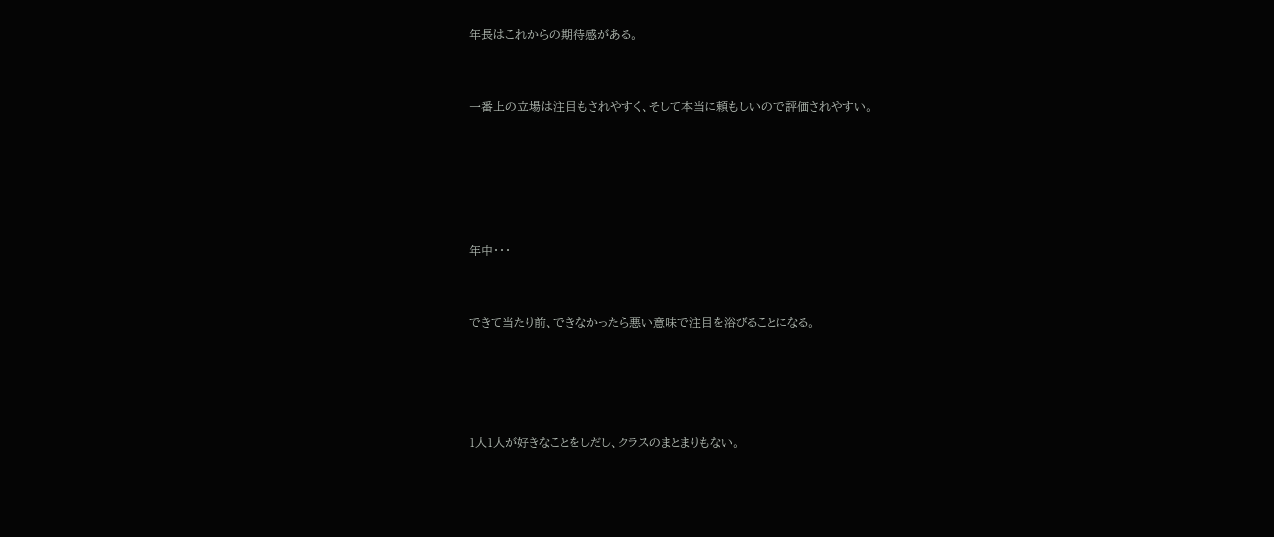年長はこれからの期待感がある。


一番上の立場は注目もされやすく、そして本当に頼もしいので評価されやすい。





年中・・・


できて当たり前、できなかったら悪い意味で注目を浴びることになる。




1人1人が好きなことをしだし、クラスのまとまりもない。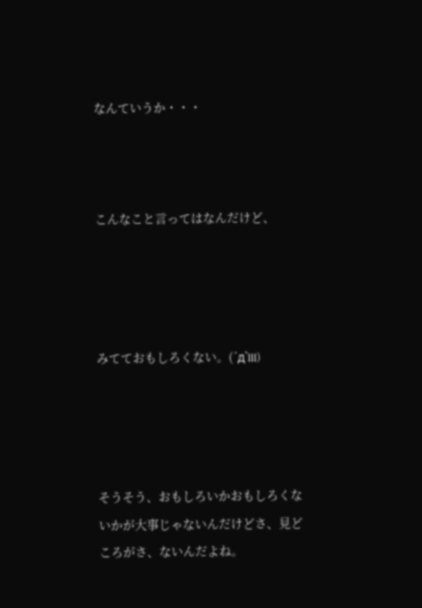なんていうか・・・



こんなこと言ってはなんだけど、




みてておもしろくない。(´д`lll)




そうそう、おもしろいかおもしろくないかが大事じゃないんだけどさ、見どころがさ、ないんだよね。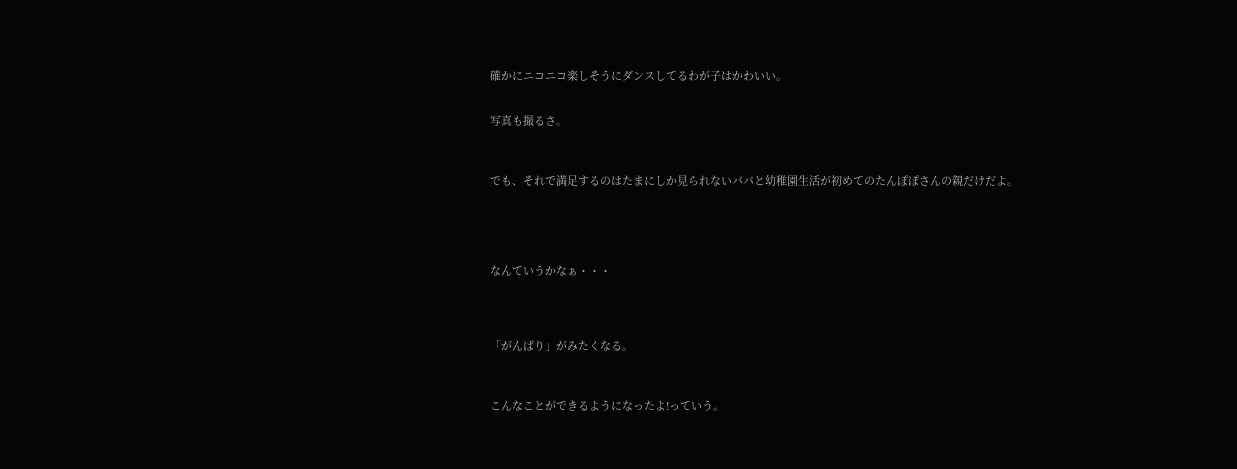確かにニコニコ楽しそうにダンスしてるわが子はかわいい。


写真も撮るさ。



でも、それで満足するのはたまにしか見られないパパと幼稚園生活が初めてのたんぽぽさんの親だけだよ。





なんていうかなぁ・・・




「がんばり」がみたくなる。



こんなことができるようになったよ!っていう。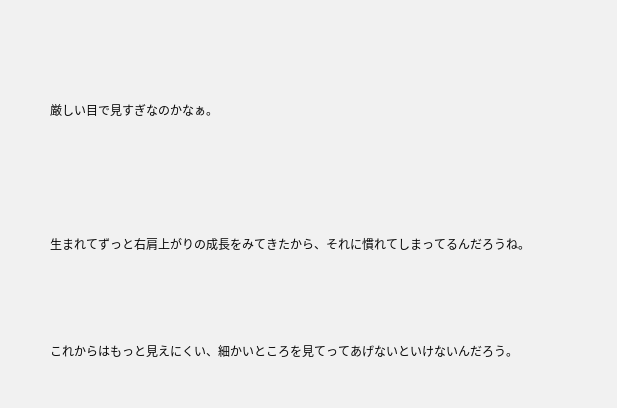厳しい目で見すぎなのかなぁ。




生まれてずっと右肩上がりの成長をみてきたから、それに慣れてしまってるんだろうね。



これからはもっと見えにくい、細かいところを見てってあげないといけないんだろう。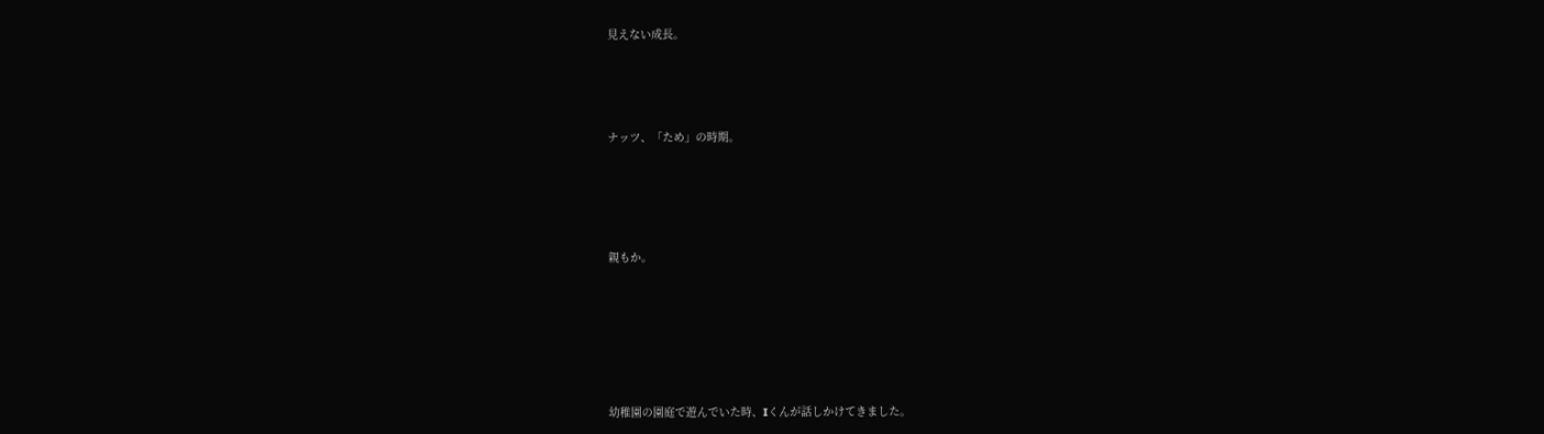見えない成長。





ナッツ、「ため」の時期。






親もか。








幼稚園の園庭で遊んでいた時、Iくんが話しかけてきました。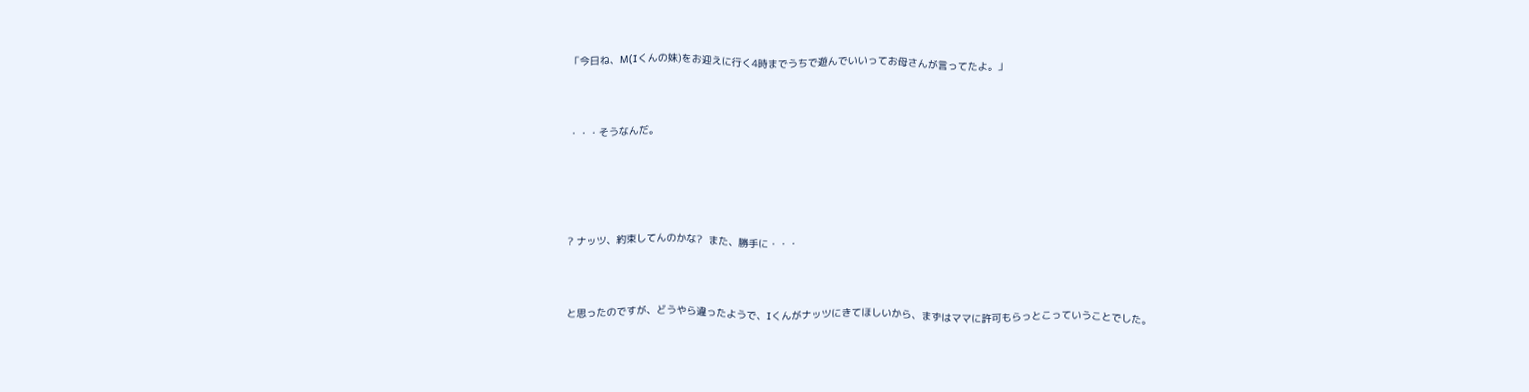「今日ね、M(Iくんの妹)をお迎えに行く4時までうちで遊んでいいってお母さんが言ってたよ。」



・・・そうなんだ。





? ナッツ、約束してんのかな?  また、勝手に・・・



と思ったのですが、どうやら違ったようで、Iくんがナッツにきてほしいから、まずはママに許可もらっとこっていうことでした。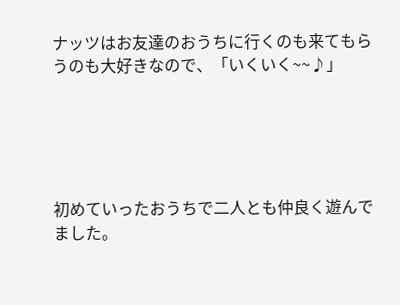ナッツはお友達のおうちに行くのも来てもらうのも大好きなので、「いくいく~~♪」





初めていったおうちで二人とも仲良く遊んでました。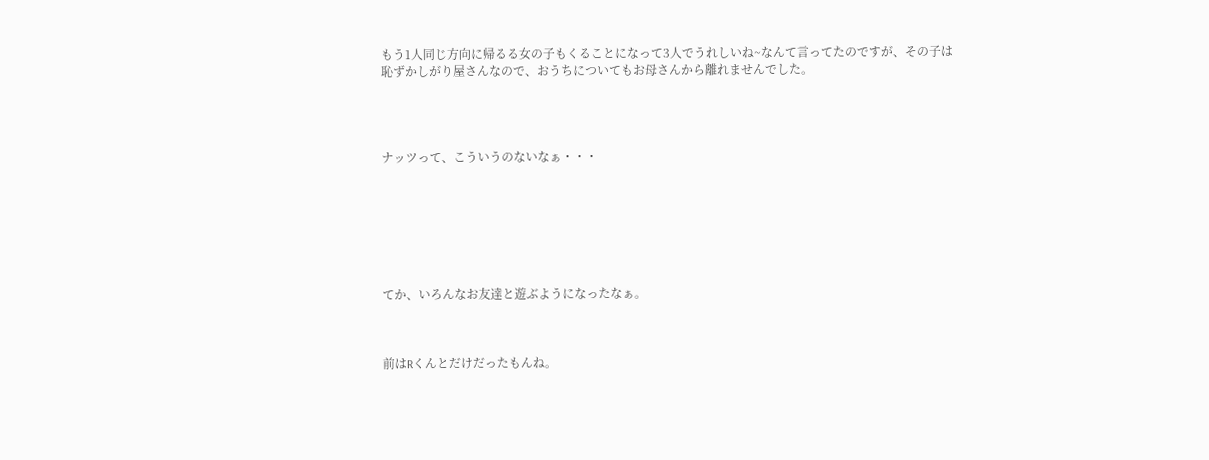もう1人同じ方向に帰るる女の子もくることになって3人でうれしいね~なんて言ってたのですが、その子は恥ずかしがり屋さんなので、おうちについてもお母さんから離れませんでした。




ナッツって、こういうのないなぁ・・・







てか、いろんなお友達と遊ぶようになったなぁ。



前はRくんとだけだったもんね。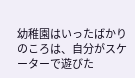幼稚園はいったばかりのころは、自分がスケーターで遊びた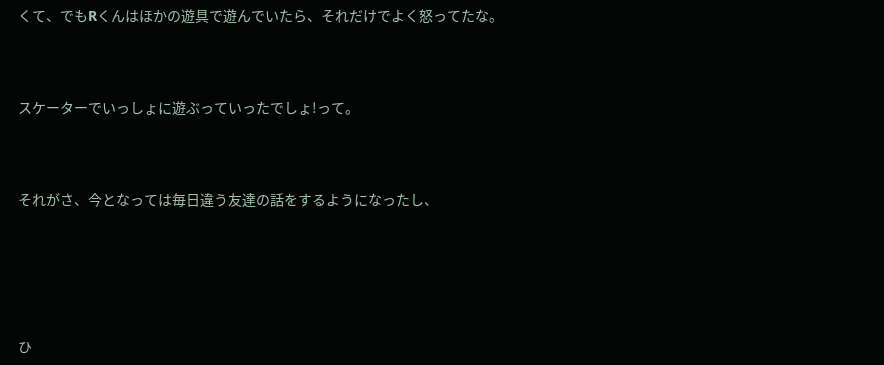くて、でもRくんはほかの遊具で遊んでいたら、それだけでよく怒ってたな。




スケーターでいっしょに遊ぶっていったでしょ!って。




それがさ、今となっては毎日違う友達の話をするようになったし、







ひ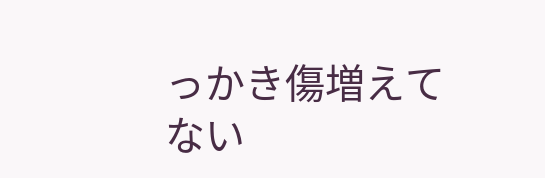っかき傷増えてない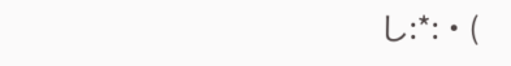し:*:・(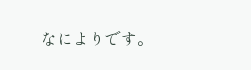なによりです。